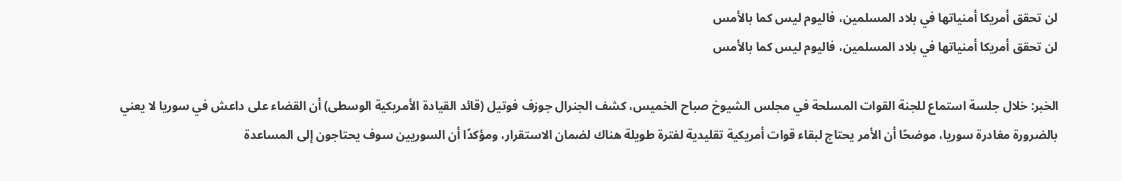لن تحقق أمريكا أمنياتها في بلاد المسلمين، فاليوم ليس كما بالأمس
لن تحقق أمريكا أمنياتها في بلاد المسلمين، فاليوم ليس كما بالأمس

الخبر: خلال جلسة استماع للجنة القوات المسلحة في مجلس الشيوخ صباح الخميس، كشف الجنرال جوزف فوتيل (قائد القيادة الأمريكية الوسطى) أن القضاء على داعش في سوريا لا يعني بالضرورة مغادرة سوريا، موضحًا أن الأمر يحتاج لبقاء قوات أمريكية تقليدية لفترة طويلة هناك لضمان الاستقرار، ومؤكدًا أن السوريين سوف يحتاجون إلى المساعدة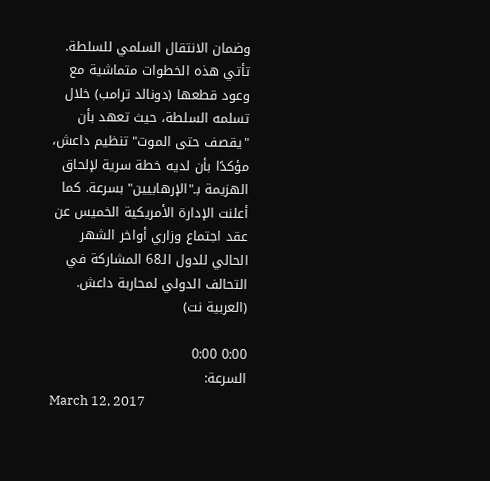وضمان الانتقال السلمي للسلطة. تأتي هذه الخطوات متماشية مع وعود قطعها (دونالد ترامب) خلال تسلمه السلطة، حيث تعهد بأن "يقصف حتى الموت" تنظيم داعش، مؤكدًا بأن لديه خطة سرية لإلحاق الهزيمة بـ"الإرهابيين" بسرعة. كما أعلنت الإدارة الأمريكية الخميس عن عقد اجتماع وزاري أواخر الشهر الحالي للدول الـ68 المشاركة في التحالف الدولي لمحاربة داعش. (العربية نت)

0:00 0:00
السرعة:
March 12, 2017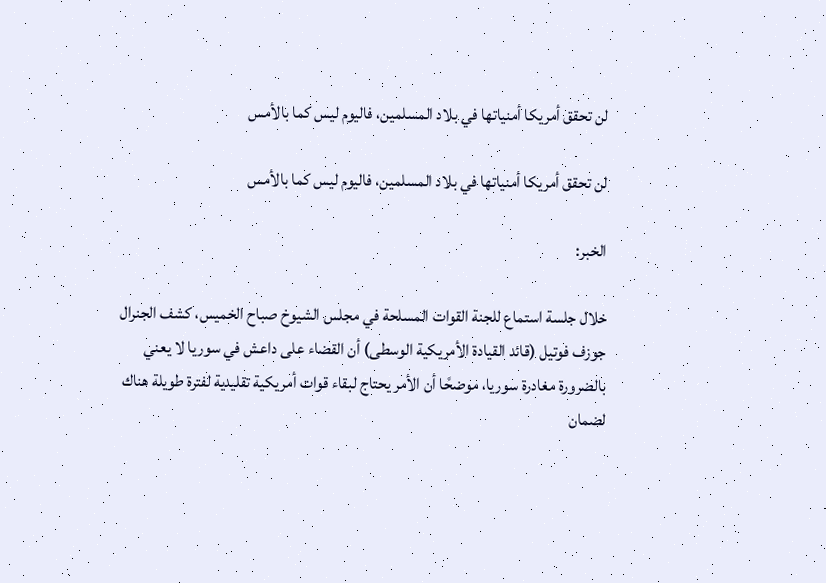لن تحقق أمريكا أمنياتها في بلاد المسلمين، فاليوم ليس كما بالأمس

لن تحقق أمريكا أمنياتها في بلاد المسلمين، فاليوم ليس كما بالأمس

الخبر:

خلال جلسة استماع للجنة القوات المسلحة في مجلس الشيوخ صباح الخميس، كشف الجنرال جوزف فوتيل (قائد القيادة الأمريكية الوسطى) أن القضاء على داعش في سوريا لا يعني بالضرورة مغادرة سوريا، موضحًا أن الأمر يحتاج لبقاء قوات أمريكية تقليدية لفترة طويلة هناك لضمان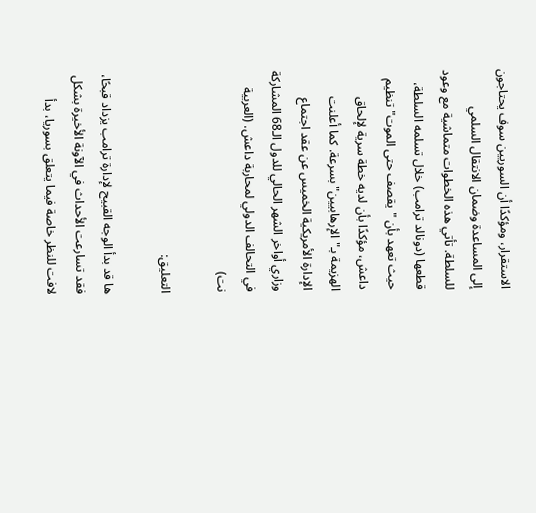الاستقرار، ومؤكدًا أن السوريين سوف يحتاجون إلى المساعدة وضمان الانتقال السلمي للسلطة. تأتي هذه الخطوات متماشية مع وعود قطعها (دونالد ترامب) خلال تسلمه السلطة، حيث تعهد بأن "يقصف حتى الموت" تنظيم داعش، مؤكدًا بأن لديه خطة سرية لإلحاق الهزيمة بـ"الإرهابيين" بسرعة. كما أعلنت الإدارة الأمريكية الخميس عن عقد اجتماع وزاري أواخر الشهر الحالي للدول الـ68 المشاركة في التحالف الدولي لمحاربة داعش. (العربية نت)

التعليق:

ها قد بدأ الوجه القبيح لإدارة ترامب يزداد قبحًا، فقد تسارعت الأحداث في الآونة الأخيرة بشكل لافت للنظر خاصة فيما يتعلق بسوريا، بدأ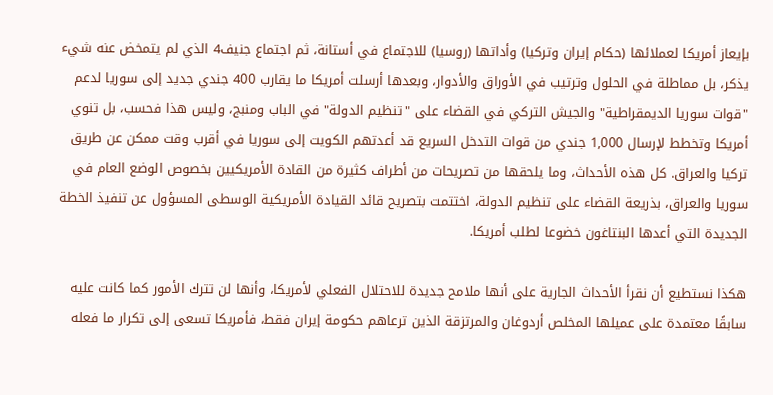بإيعاز أمريكا لعملائها (حكام إيران وتركيا) وأداتها (روسيا) للاجتماع في أستانة، ثم اجتماع جنيف4 الذي لم يتمخض عنه شيء يذكر، بل مماطلة في الحلول وترتيب في الأوراق والأدوار، وبعدها أرسلت أمريكا ما يقارب 400 جندي جديد إلى سوريا لدعم "قوات سوريا الديمقراطية" والجيش التركي في القضاء على "تنظيم الدولة" في الباب ومنبج، وليس هذا فحسب، بل تنوي أمريكا وتخطط لإرسال 1,000 جندي من قوات التدخل السريع قد أعدتهم الكويت إلى سوريا في أقرب وقت ممكن عن طريق تركيا والعراق. كل هذه الأحداث، وما يلحقها من تصريحات من أطراف كثيرة من القادة الأمريكيين بخصوص الوضع العام في سوريا والعراق، بذريعة القضاء على تنظيم الدولة، اختتمت بتصريح قائد القيادة الأمريكية الوسطى المسؤول عن تنفيذ الخطة الجديدة التي أعدها البنتاغون خضوعا لطلب أمريكا.

هكذا نستطيع أن نقرأ الأحداث الجارية على أنها ملامح جديدة للاحتلال الفعلي لأمريكا، وأنها لن تترك الأمور كما كانت عليه سابقًا معتمدة على عميلها المخلص أردوغان والمرتزقة الذين ترعاهم حكومة إيران فقط، فأمريكا تسعى إلى تكرار ما فعله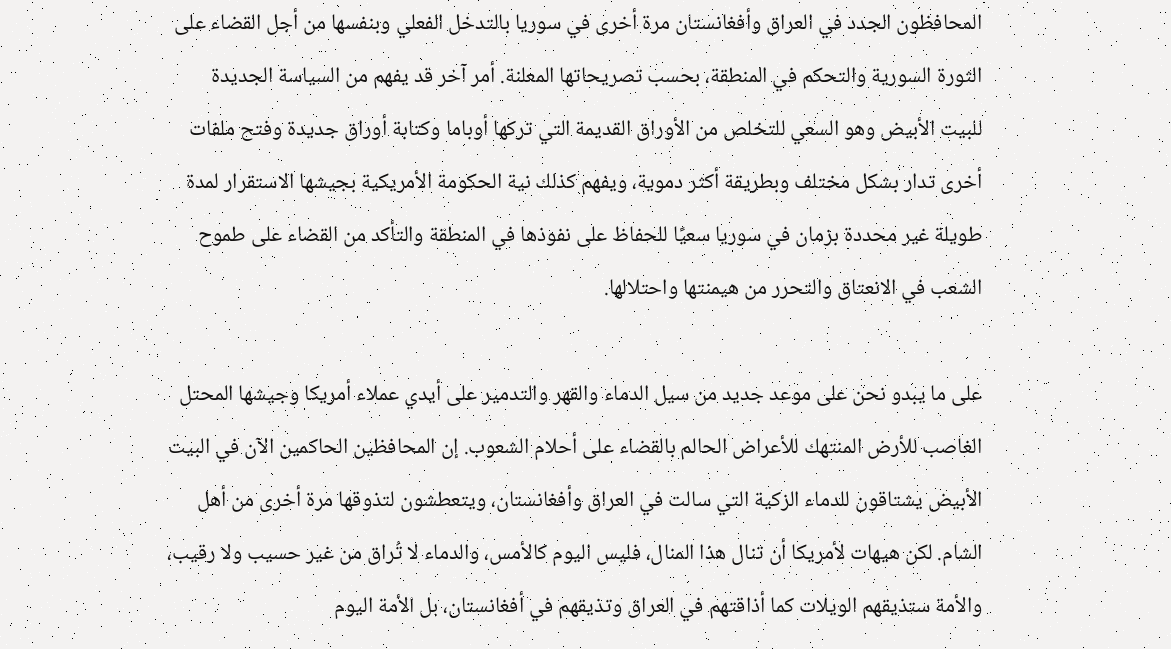المحافظون الجدد في العراق وأفغانستان مرة أخرى في سوريا بالتدخل الفعلي وبنفسها من أجل القضاء على الثورة السورية والتحكم في المنطقة، بحسب تصريحاتها المعلنة. أمر آخر قد يفهم من السياسة الجديدة للبيت الأبيض وهو السعي للتخلص من الأوراق القديمة التي تركها أوباما وكتابة أوراق جديدة وفتح ملفات أخرى تدار بشكل مختلف وبطريقة أكثر دموية، ويفهم كذلك نية الحكومة الأمريكية بجيشها الاستقرار لمدة طويلة غير محددة بزمان في سوريا سعيًا للحفاظ على نفوذها في المنطقة والتأكد من القضاء على طموح الشعب في الانعتاق والتحرر من هيمنتها واحتلالها.

على ما يبدو نحن على موعد جديد من سيل الدماء والقهر والتدمير على أيدي عملاء أمريكا وجيشها المحتل الغاصب للأرض المنتهك للأعراض الحالم بالقضاء على أحلام الشعوب. إن المحافظين الحاكمين الآن في البيت الأبيض يشتاقون للدماء الزكية التي سالت في العراق وأفغانستان، ويتعطشون لتذوقها مرة أخرى من أهل الشام. لكن هيهات لأمريكا أن تنال هذا المنال، فليس اليوم كالأمس، والدماء لا تُراق من غير حسيب ولا رقيب، والأمة ستذيقهم الويلات كما أذاقتهم في العراق وتذيقهم في أفغانستان، بل الأمة اليوم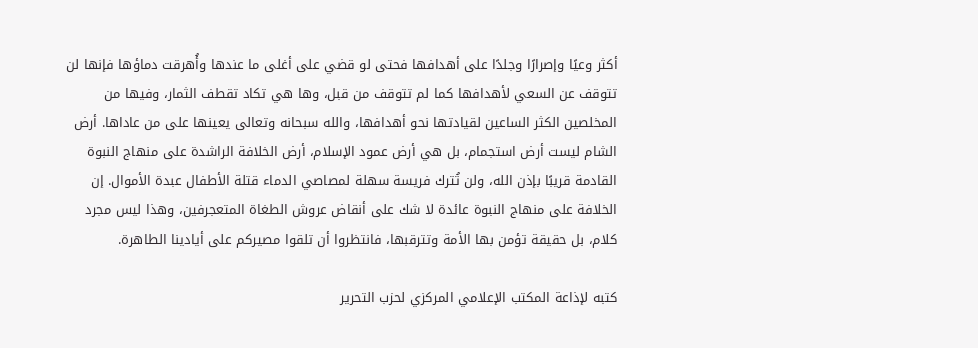أكثر وعيًا وإصرارًا وجلدًا على أهدافها فحتى لو قضي على أغلى ما عندها وأُهرقت دماؤها فإنها لن تتوقف عن السعي لأهدافها كما لم تتوقف من قبل، وها هي تكاد تقطف الثمار، وفيها من المخلصين الكثر الساعين لقيادتها نحو أهدافها، والله سبحانه وتعالى يعينها على من عاداها. أرض الشام ليست أرض استجمام، بل هي أرض عمود الإسلام، أرض الخلافة الراشدة على منهاج النبوة القادمة قريبًا بإذن الله، ولن تُترك فريسة سهلة لمصاصي الدماء قتلة الأطفال عبدة الأموال. إن الخلافة على منهاج النبوة عائدة لا شك على أنقاض عروش الطغاة المتعجرفين، وهذا ليس مجرد كلام، بل حقيقة تؤمن بها الأمة وتترقبها، فانتظروا أن تلقوا مصيركم على أيادينا الطاهرة.

كتبه لإذاعة المكتب الإعلامي المركزي لحزب التحرير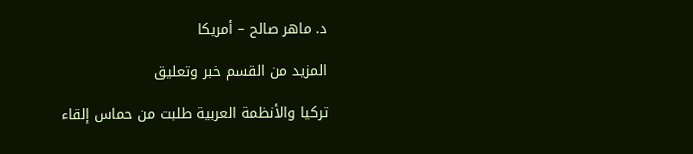د. ماهر صالح – أمريكا

المزيد من القسم خبر وتعليق

تركيا والأنظمة العربية طلبت من حماس إلقاء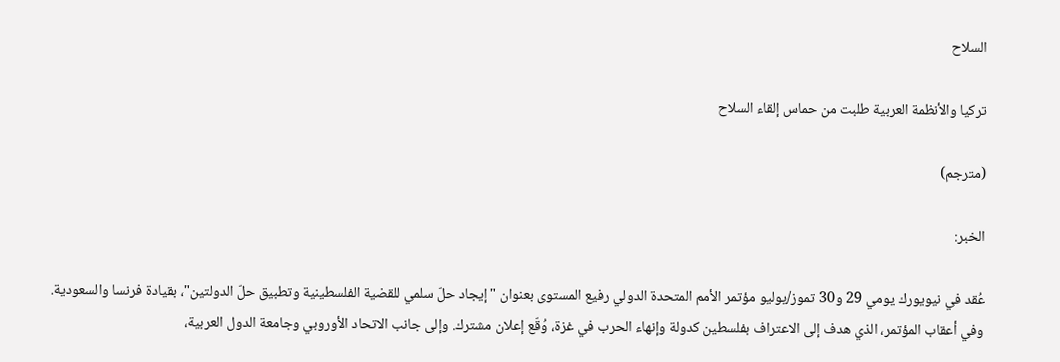السلاح

تركيا والأنظمة العربية طلبت من حماس إلقاء السلاح

(مترجم)

الخبر:

عُقد في نيويورك يومي 29 و30 تموز/يوليو مؤتمر الأمم المتحدة الدولي رفيع المستوى بعنوان "إيجاد حلّ سلمي للقضية الفلسطينية وتطبيق حلّ الدولتين"، بقيادة فرنسا والسعودية. وفي أعقاب المؤتمر، الذي هدف إلى الاعتراف بفلسطين كدولة وإنهاء الحرب في غزة، وُقّع إعلان مشترك. وإلى جانب الاتحاد الأوروبي وجامعة الدول العربية،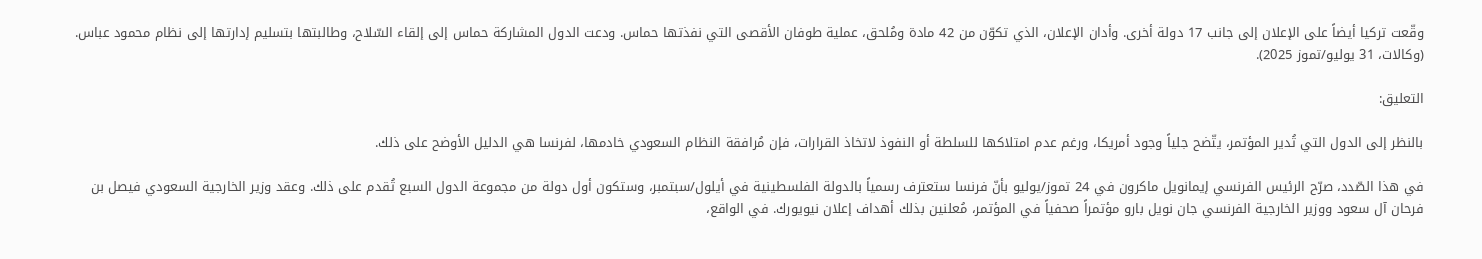وقّعت تركيا أيضاً على الإعلان إلى جانب 17 دولة أخرى. وأدان الإعلان، الذي تكوّن من 42 مادة ومُلحق، عملية طوفان الأقصى التي نفذتها حماس. ودعت الدول المشاركة حماس إلى إلقاء السّلاح، وطالبتها بتسليم إدارتها إلى نظام محمود عباس. (وكالات، 31 يوليو/تموز 2025).

التعليق:

بالنظر إلى الدول التي تُدير المؤتمر، يتّضح جلياً وجود أمريكا، ورغم عدم امتلاكها للسلطة أو النفوذ لاتخاذ القرارات، فإن مُرافقة النظام السعودي خادمها، لفرنسا هي الدليل الأوضح على ذلك.

في هذا الصّدد، صرّح الرئيس الفرنسي إيمانويل ماكرون في 24 تموز/يوليو بأنّ فرنسا ستعترف رسمياً بالدولة الفلسطينية في أيلول/سبتمبر، وستكون أول دولة من مجموعة الدول السبع تُقدم على ذلك. وعقد وزير الخارجية السعودي فيصل بن فرحان آل سعود ووزير الخارجية الفرنسي جان نويل بارو مؤتمراً صحفياً في المؤتمر، مُعلنين بذلك أهداف إعلان نيويورك. في الواقع،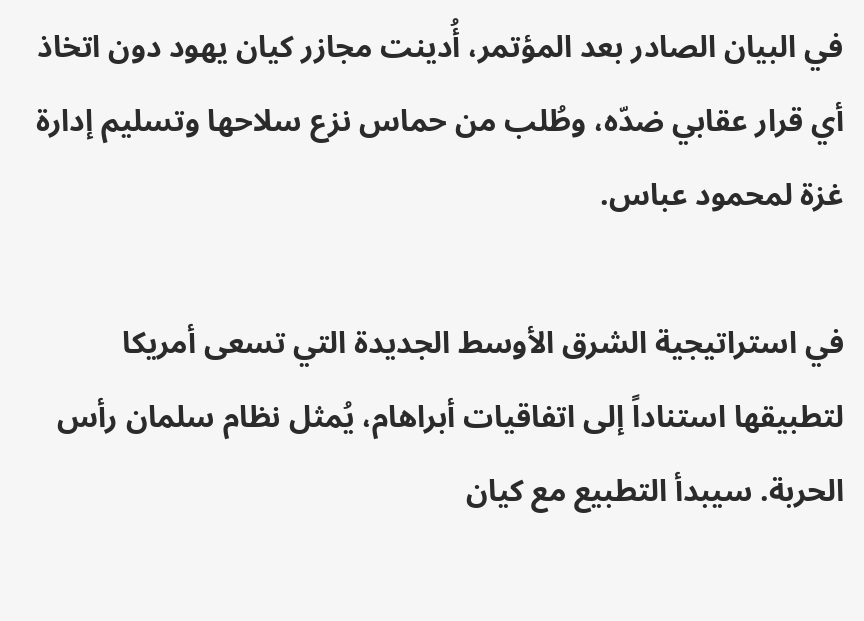في البيان الصادر بعد المؤتمر، أُدينت مجازر كيان يهود دون اتخاذ أي قرار عقابي ضدّه، وطُلب من حماس نزع سلاحها وتسليم إدارة غزة لمحمود عباس.

في استراتيجية الشرق الأوسط الجديدة التي تسعى أمريكا لتطبيقها استناداً إلى اتفاقيات أبراهام، يُمثل نظام سلمان رأس الحربة. سيبدأ التطبيع مع كيان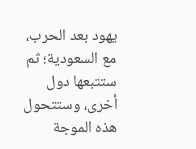يهود بعد الحرب، مع السعودية؛ ثم ستتبعها دول أخرى، وستتحول هذه الموجة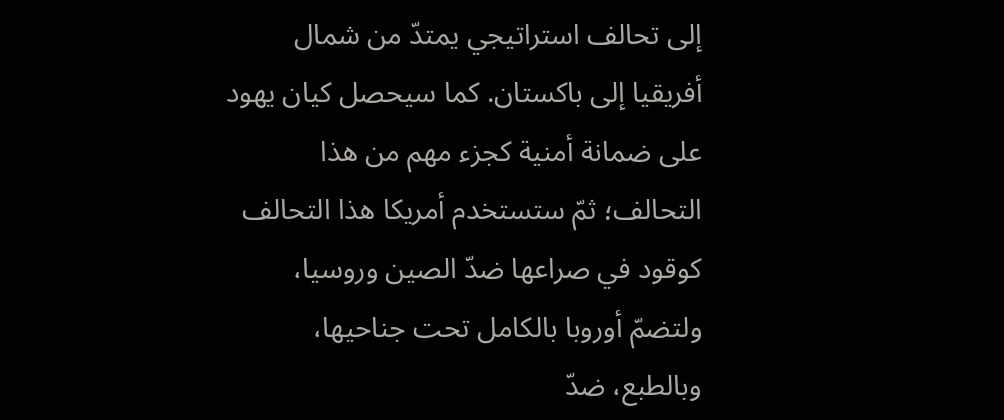إلى تحالف استراتيجي يمتدّ من شمال أفريقيا إلى باكستان. كما سيحصل كيان يهود على ضمانة أمنية كجزء مهم من هذا التحالف؛ ثمّ ستستخدم أمريكا هذا التحالف كوقود في صراعها ضدّ الصين وروسيا، ولتضمّ أوروبا بالكامل تحت جناحيها، وبالطبع، ضدّ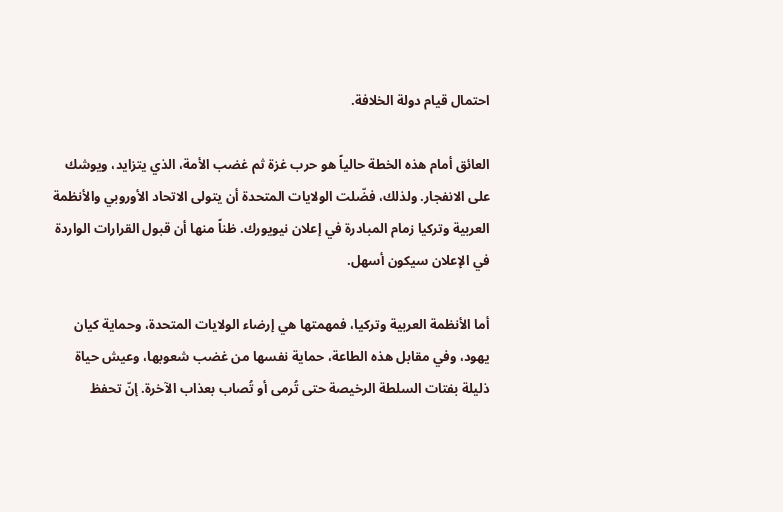احتمال قيام دولة الخلافة.

العائق أمام هذه الخطة حالياً هو حرب غزة ثم غضب الأمة، الذي يتزايد، ويوشك على الانفجار. ولذلك، فضّلت الولايات المتحدة أن يتولى الاتحاد الأوروبي والأنظمة العربية وتركيا زمام المبادرة في إعلان نيويورك. ظناً منها أن قبول القرارات الواردة في الإعلان سيكون أسهل.

أما الأنظمة العربية وتركيا، فمهمتها هي إرضاء الولايات المتحدة، وحماية كيان يهود، وفي مقابل هذه الطاعة، حماية نفسها من غضب شعوبها، وعيش حياة ذليلة بفتات السلطة الرخيصة حتى تُرمى أو تُصاب بعذاب الآخرة. إنّ تحفظ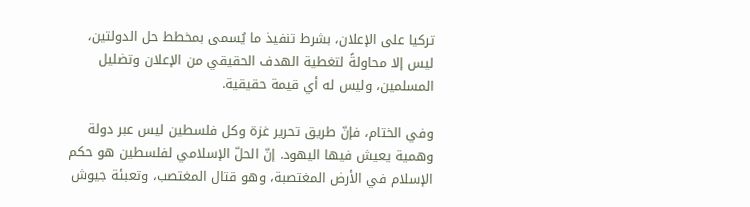تركيا على الإعلان، بشرط تنفيذ ما يُسمى بمخطط حل الدولتين، ليس إلا محاولةً لتغطية الهدف الحقيقي من الإعلان وتضليل المسلمين، وليس له أي قيمة حقيقية.

وفي الختام، فإنّ طريق تحرير غزة وكل فلسطين ليس عبر دولة وهمية يعيش فيها اليهود. إنّ الحلّ الإسلامي لفلسطين هو حكم الإسلام في الأرض المغتصبة، وهو قتال المغتصب، وتعبئة جيوش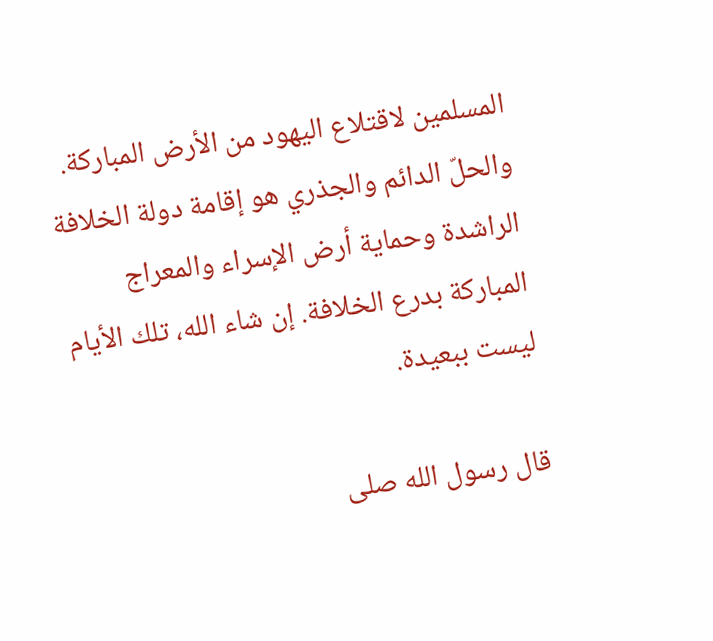المسلمين لاقتلاع اليهود من الأرض المباركة. والحلّ الدائم والجذري هو إقامة دولة الخلافة الراشدة وحماية أرض الإسراء والمعراج المباركة بدرع الخلافة. إن شاء الله، تلك الأيام ليست ببعيدة.

قال رسول الله صلى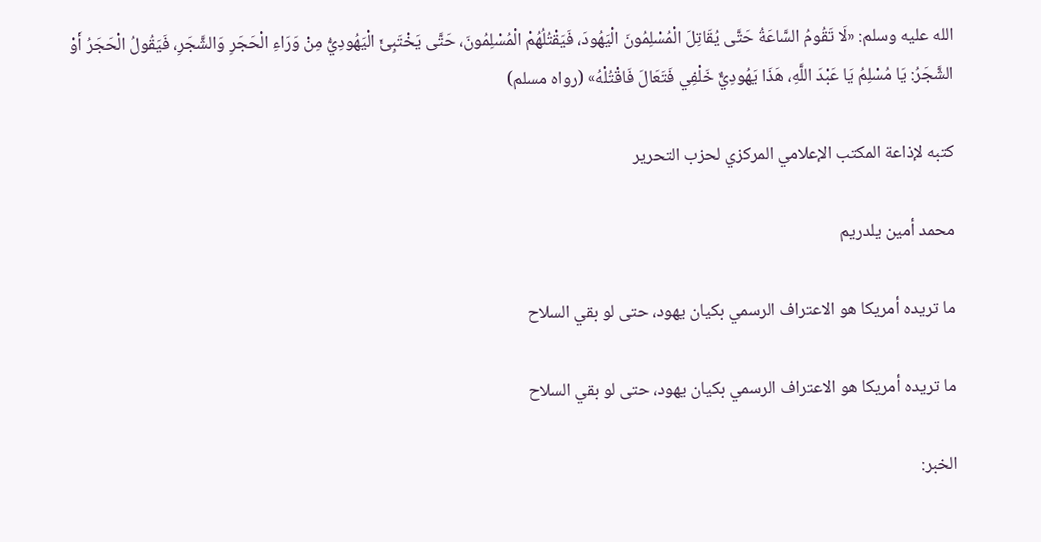الله عليه وسلم: «لَا تَقُومُ السَّاعَةُ حَتَّى يُقَاتِلَ الْمُسْلِمُونَ الْيَهُودَ، فَيَقْتُلُهُمْ الْمُسْلِمُونَ، حَتَّى يَخْتَبِئَ الْيَهُودِيُّ مِنْ وَرَاءِ الْحَجَرِ وَالشَّجَرِ، فَيَقُولُ الْحَجَرُ أَوْ الشَّجَرُ: يَا مُسْلِمُ يَا عَبْدَ اللَّهِ، هَذَا يَهُودِيٌّ خَلْفِي فَتَعَالَ فَاقْتُلْهُ» (رواه مسلم)

كتبه لإذاعة المكتب الإعلامي المركزي لحزب التحرير

محمد أمين يلدريم

ما تريده أمريكا هو الاعتراف الرسمي بكيان يهود، حتى لو بقي السلاح

ما تريده أمريكا هو الاعتراف الرسمي بكيان يهود، حتى لو بقي السلاح

الخبر: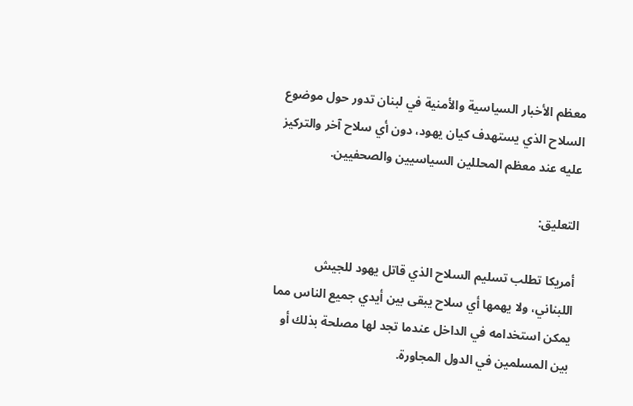معظم الأخبار السياسية والأمنية في لبنان تدور حول موضوع السلاح الذي يستهدف كيان يهود، دون أي سلاح آخر والتركيز عليه عند معظم المحللين السياسيين والصحفيين.

التعليق:

أمريكا تطلب تسليم السلاح الذي قاتل يهود للجيش اللبناني، ولا يهمها أي سلاح يبقى بين أيدي جميع الناس مما يمكن استخدامه في الداخل عندما تجد لها مصلحة بذلك أو بين المسلمين في الدول المجاورة.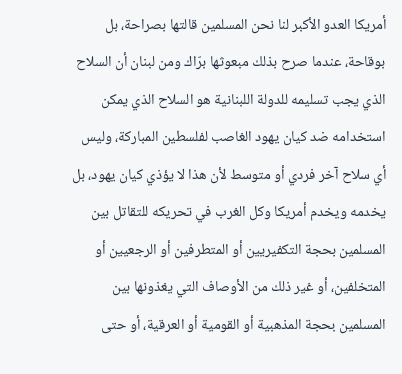أمريكا العدو الأكبر لنا نحن المسلمين قالتها بصراحة، بل بوقاحة، عندما صرح بذلك مبعوثها برّاك ومن لبنان أن السلاح الذي يجب تسليمه للدولة اللبنانية هو السلاح الذي يمكن استخدامه ضد كيان يهود الغاصب لفلسطين المباركة، وليس أي سلاح آخر فردي أو متوسط لأن هذا لا يؤذي كيان يهود، بل يخدمه ويخدم أمريكا وكل الغرب في تحريكه للتقاتل بين المسلمين بحجة التكفيريين أو المتطرفين أو الرجعيين أو المتخلفين، أو غير ذلك من الأوصاف التي يغذونها بين المسلمين بحجة المذهبية أو القومية أو العرقية، أو حتى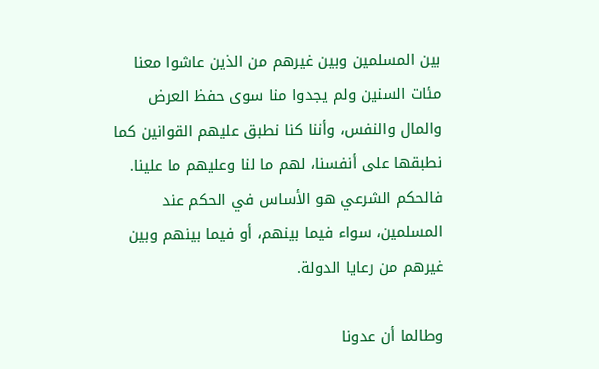بين المسلمين وبين غيرهم من الذين عاشوا معنا مئات السنين ولم يجدوا منا سوى حفظ العرض والمال والنفس، وأننا كنا نطبق عليهم القوانين كما نطبقها على أنفسنا، لهم ما لنا وعليهم ما علينا. فالحكم الشرعي هو الأساس في الحكم عند المسلمين، سواء فيما بينهم، أو فيما بينهم وبين غيرهم من رعايا الدولة.

وطالما أن عدونا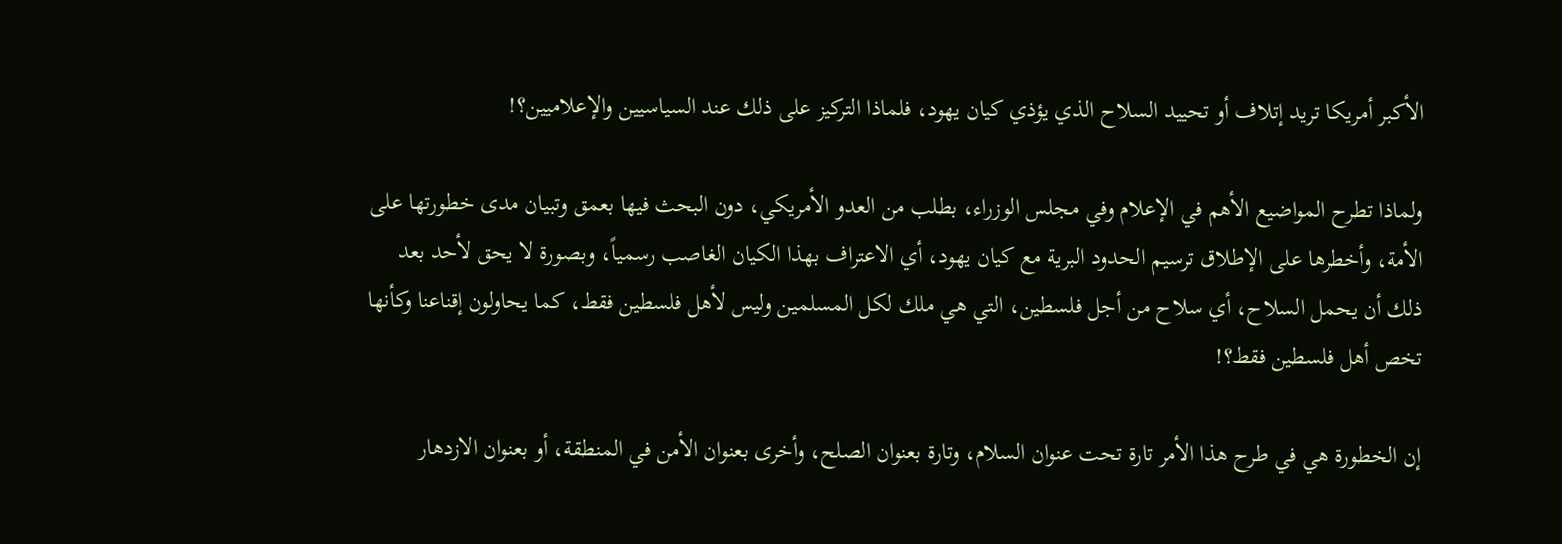الأكبر أمريكا تريد إتلاف أو تحييد السلاح الذي يؤذي كيان يهود، فلماذا التركيز على ذلك عند السياسيين والإعلاميين؟!

ولماذا تطرح المواضيع الأهم في الإعلام وفي مجلس الوزراء، بطلب من العدو الأمريكي، دون البحث فيها بعمق وتبيان مدى خطورتها على الأمة، وأخطرها على الإطلاق ترسيم الحدود البرية مع كيان يهود، أي الاعتراف بهذا الكيان الغاصب رسمياً، وبصورة لا يحق لأحد بعد ذلك أن يحمل السلاح، أي سلاح من أجل فلسطين، التي هي ملك لكل المسلمين وليس لأهل فلسطين فقط، كما يحاولون إقناعنا وكأنها تخص أهل فلسطين فقط؟!

إن الخطورة هي في طرح هذا الأمر تارة تحت عنوان السلام، وتارة بعنوان الصلح، وأخرى بعنوان الأمن في المنطقة، أو بعنوان الازدهار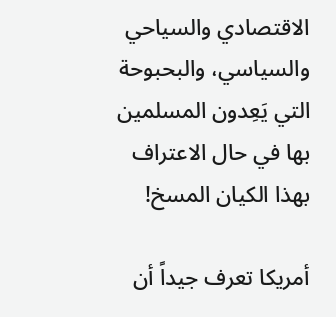الاقتصادي والسياحي والسياسي، والبحبوحة التي يَعِدون المسلمين بها في حال الاعتراف بهذا الكيان المسخ!

أمريكا تعرف جيداً أن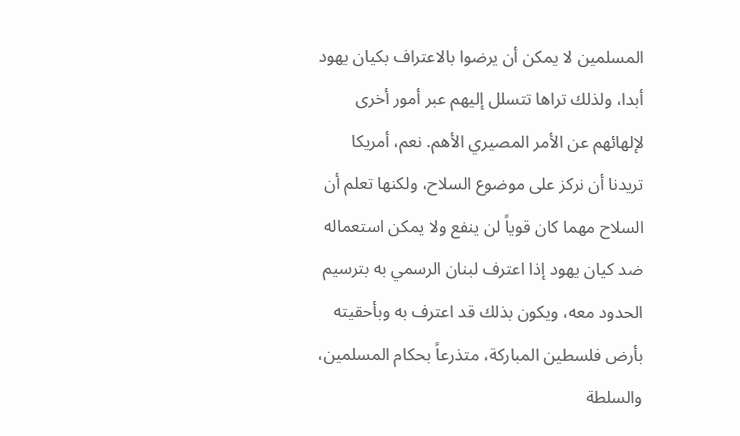المسلمين لا يمكن أن يرضوا بالاعتراف بكيان يهود أبدا، ولذلك تراها تتسلل إليهم عبر أمور أخرى لإلهائهم عن الأمر المصيري الأهم. نعم، أمريكا تريدنا أن نركز على موضوع السلاح، ولكنها تعلم أن السلاح مهما كان قوياً لن ينفع ولا يمكن استعماله ضد كيان يهود إذا اعترف لبنان الرسمي به بترسيم الحدود معه، ويكون بذلك قد اعترف به وبأحقيته بأرض فلسطين المباركة، متذرعاً بحكام المسلمين، والسلطة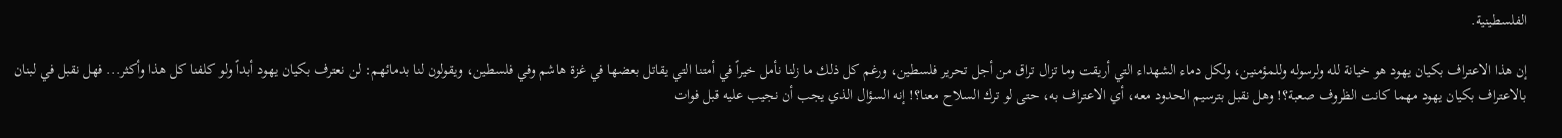الفلسطينية.

إن هذا الاعتراف بكيان يهود هو خيانة لله ولرسوله وللمؤمنين، ولكل دماء الشهداء التي أريقت وما تزال تراق من أجل تحرير فلسطين، ورغم كل ذلك ما زلنا نأمل خيراً في أمتنا التي يقاتل بعضها في غزة هاشم وفي فلسطين، ويقولون لنا بدمائهم: لن نعترف بكيان يهود أبداً ولو كلفنا كل هذا وأكثر... فهل نقبل في لبنان بالاعتراف بكيان يهود مهما كانت الظروف صعبة؟! وهل نقبل بترسيم الحدود معه، أي الاعتراف به، حتى لو ترك السلاح معنا؟! إنه السؤال الذي يجب أن نجيب عليه قبل فوات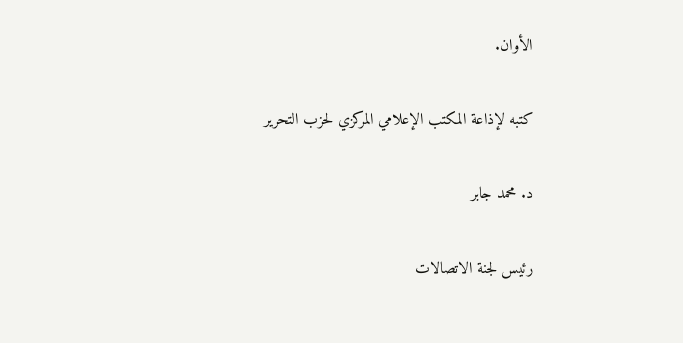الأوان.

كتبه لإذاعة المكتب الإعلامي المركزي لحزب التحرير

د. محمد جابر

رئيس لجنة الاتصالات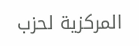المركزية لحزب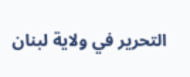التحرير في ولاية لبنان